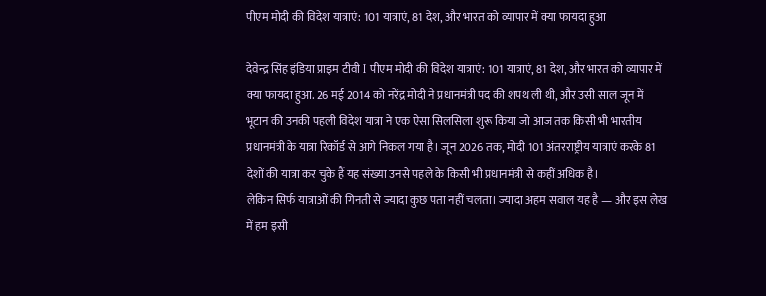पीएम मोदी की विदेश यात्राएं: 101 यात्राएं, 81 देश, और भारत को व्यापार में क्या फायदा हुआ

देवेन्द्र सिंह इंडिया प्राइम टीवी I पीएम मोदी की विदेश यात्राएं: 101 यात्राएं, 81 देश, और भारत को व्यापार में क्या फायदा हुआ. 26 मई 2014 को नरेंद्र मोदी ने प्रधानमंत्री पद की शपथ ली थी, और उसी साल जून में भूटान की उनकी पहली विदेश यात्रा ने एक ऐसा सिलसिला शुरू किया जो आज तक किसी भी भारतीय प्रधानमंत्री के यात्रा रिकॉर्ड से आगे निकल गया है। जून 2026 तक, मोदी 101 अंतरराष्ट्रीय यात्राएं करके 81 देशों की यात्रा कर चुके हैं यह संख्या उनसे पहले के किसी भी प्रधानमंत्री से कहीं अधिक है।
लेकिन सिर्फ यात्राओं की गिनती से ज्यादा कुछ पता नहीं चलता। ज्यादा अहम सवाल यह है — और इस लेख में हम इसी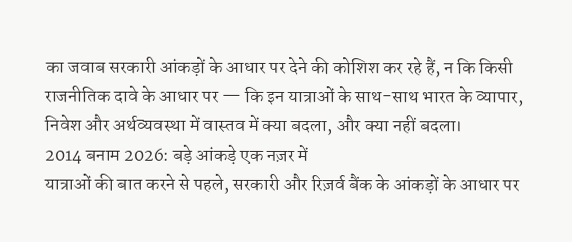का जवाब सरकारी आंकड़ों के आधार पर देने की कोशिश कर रहे हैं, न कि किसी राजनीतिक दावे के आधार पर — कि इन यात्राओं के साथ-साथ भारत के व्यापार, निवेश और अर्थव्यवस्था में वास्तव में क्या बदला, और क्या नहीं बदला।
2014 बनाम 2026: बड़े आंकड़े एक नज़र में
यात्राओं की बात करने से पहले, सरकारी और रिज़र्व बैंक के आंकड़ों के आधार पर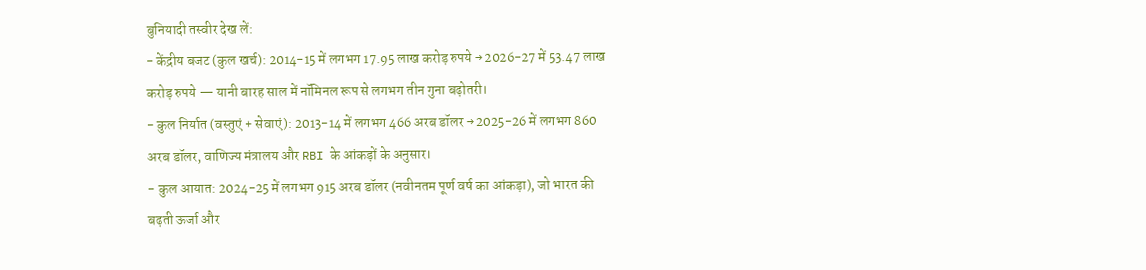बुनियादी तस्वीर देख लें:
- केंद्रीय बजट (कुल खर्च): 2014-15 में लगभग 17.95 लाख करोड़ रुपये → 2026-27 में 53.47 लाख करोड़ रुपये — यानी बारह साल में नॉमिनल रूप से लगभग तीन गुना बढ़ोतरी।
- कुल निर्यात (वस्तुएं + सेवाएं): 2013-14 में लगभग 466 अरब डॉलर → 2025-26 में लगभग 860 अरब डॉलर, वाणिज्य मंत्रालय और RBI के आंकड़ों के अनुसार।
- कुल आयात: 2024-25 में लगभग 915 अरब डॉलर (नवीनतम पूर्ण वर्ष का आंकड़ा), जो भारत की बढ़ती ऊर्जा और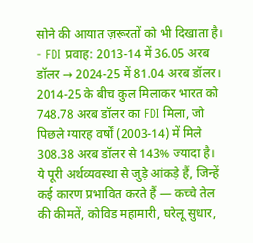सोने की आयात ज़रूरतों को भी दिखाता है।
- FDI प्रवाह: 2013-14 में 36.05 अरब डॉलर → 2024-25 में 81.04 अरब डॉलर। 2014-25 के बीच कुल मिलाकर भारत को 748.78 अरब डॉलर का FDI मिला, जो पिछले ग्यारह वर्षों (2003-14) में मिले 308.38 अरब डॉलर से 143% ज्यादा है।
ये पूरी अर्थव्यवस्था से जुड़े आंकड़े हैं, जिन्हें कई कारण प्रभावित करते हैं — कच्चे तेल की कीमतें, कोविड महामारी, घरेलू सुधार,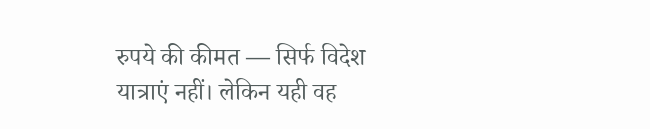रुपये की कीमत — सिर्फ विदेश यात्राएं नहीं। लेकिन यही वह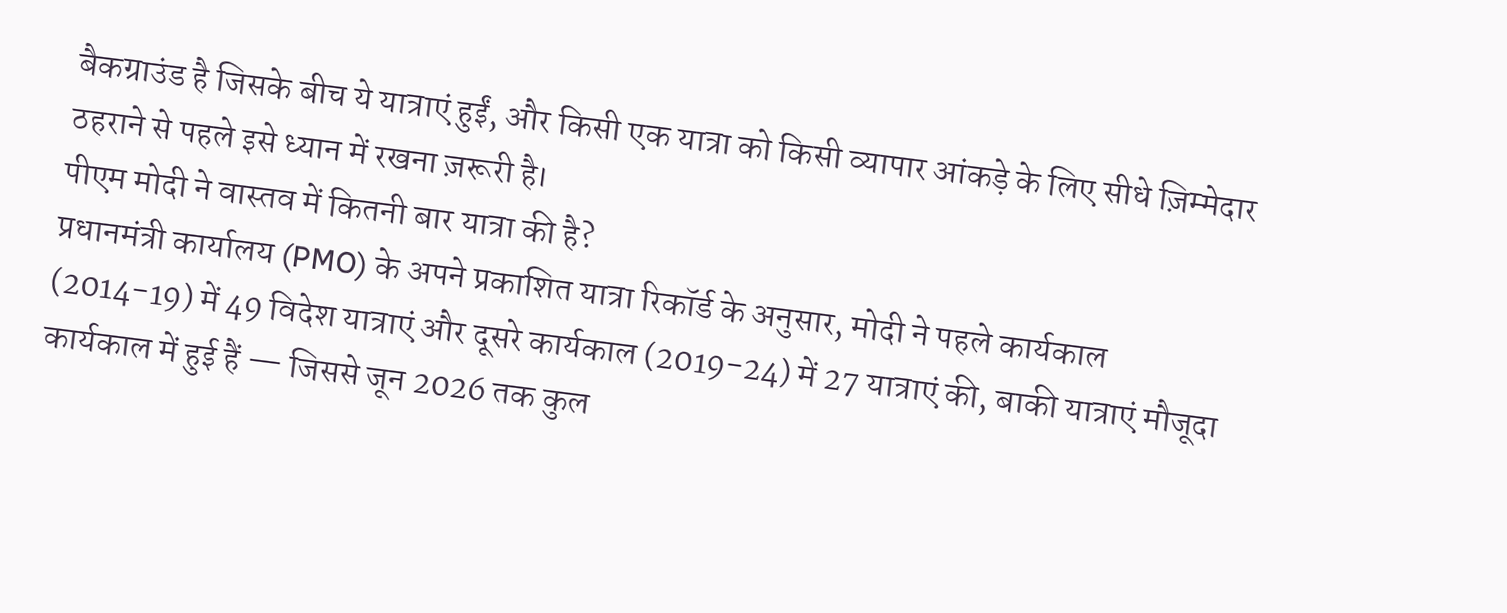बैकग्राउंड है जिसके बीच ये यात्राएं हुईं, और किसी एक यात्रा को किसी व्यापार आंकड़े के लिए सीधे ज़िम्मेदार ठहराने से पहले इसे ध्यान में रखना ज़रूरी है।
पीएम मोदी ने वास्तव में कितनी बार यात्रा की है?
प्रधानमंत्री कार्यालय (PMO) के अपने प्रकाशित यात्रा रिकॉर्ड के अनुसार, मोदी ने पहले कार्यकाल (2014-19) में 49 विदेश यात्राएं और दूसरे कार्यकाल (2019-24) में 27 यात्राएं की, बाकी यात्राएं मौजूदा कार्यकाल में हुई हैं — जिससे जून 2026 तक कुल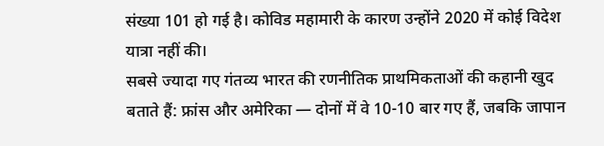संख्या 101 हो गई है। कोविड महामारी के कारण उन्होंने 2020 में कोई विदेश यात्रा नहीं की।
सबसे ज्यादा गए गंतव्य भारत की रणनीतिक प्राथमिकताओं की कहानी खुद बताते हैं: फ्रांस और अमेरिका — दोनों में वे 10-10 बार गए हैं, जबकि जापान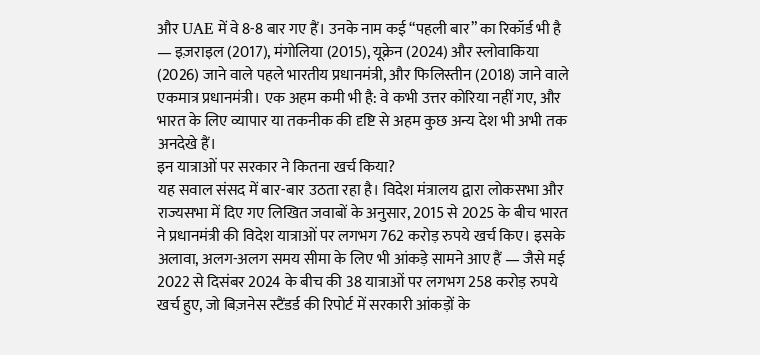और UAE में वे 8-8 बार गए हैं। उनके नाम कई “पहली बार” का रिकॉर्ड भी है — इज़राइल (2017), मंगोलिया (2015), यूक्रेन (2024) और स्लोवाकिया (2026) जाने वाले पहले भारतीय प्रधानमंत्री, और फिलिस्तीन (2018) जाने वाले एकमात्र प्रधानमंत्री। एक अहम कमी भी है: वे कभी उत्तर कोरिया नहीं गए, और भारत के लिए व्यापार या तकनीक की दृष्टि से अहम कुछ अन्य देश भी अभी तक अनदेखे हैं।
इन यात्राओं पर सरकार ने कितना खर्च किया?
यह सवाल संसद में बार-बार उठता रहा है। विदेश मंत्रालय द्वारा लोकसभा और राज्यसभा में दिए गए लिखित जवाबों के अनुसार, 2015 से 2025 के बीच भारत ने प्रधानमंत्री की विदेश यात्राओं पर लगभग 762 करोड़ रुपये खर्च किए। इसके अलावा, अलग-अलग समय सीमा के लिए भी आंकड़े सामने आए हैं — जैसे मई 2022 से दिसंबर 2024 के बीच की 38 यात्राओं पर लगभग 258 करोड़ रुपये खर्च हुए, जो बिज़नेस स्टैंडर्ड की रिपोर्ट में सरकारी आंकड़ों के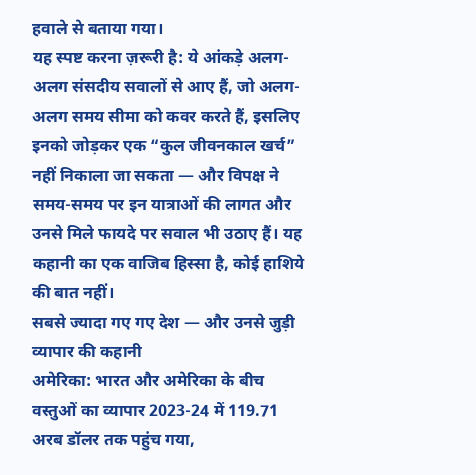हवाले से बताया गया।
यह स्पष्ट करना ज़रूरी है: ये आंकड़े अलग-अलग संसदीय सवालों से आए हैं, जो अलग-अलग समय सीमा को कवर करते हैं, इसलिए इनको जोड़कर एक “कुल जीवनकाल खर्च” नहीं निकाला जा सकता — और विपक्ष ने समय-समय पर इन यात्राओं की लागत और उनसे मिले फायदे पर सवाल भी उठाए हैं। यह कहानी का एक वाजिब हिस्सा है, कोई हाशिये की बात नहीं।
सबसे ज्यादा गए गए देश — और उनसे जुड़ी व्यापार की कहानी
अमेरिका: भारत और अमेरिका के बीच वस्तुओं का व्यापार 2023-24 में 119.71 अरब डॉलर तक पहुंच गया,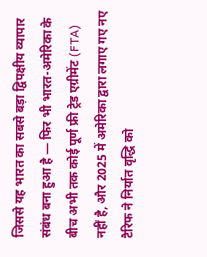जिससे यह भारत का सबसे बड़ा द्विपक्षीय व्यापार संबंध बना हुआ है — फिर भी भारत-अमेरिका के बीच अभी तक कोई पूर्ण फ्री ट्रेड एग्रीमेंट (FTA) नहीं है, और 2025 में अमेरिका द्वारा लगाए गए नए टैरिफ ने निर्यात वृद्धि को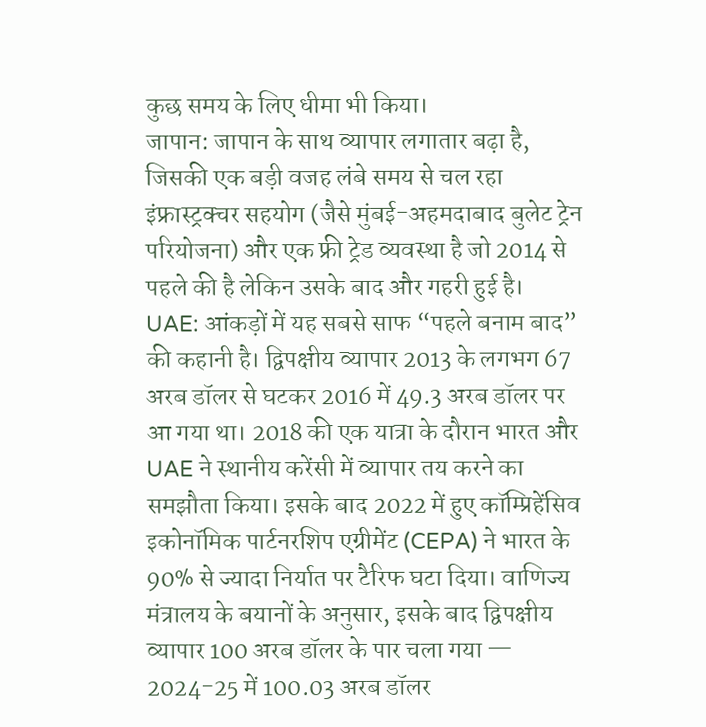कुछ समय के लिए धीमा भी किया।
जापान: जापान के साथ व्यापार लगातार बढ़ा है, जिसकी एक बड़ी वजह लंबे समय से चल रहा इंफ्रास्ट्रक्चर सहयोग (जैसे मुंबई-अहमदाबाद बुलेट ट्रेन परियोजना) और एक फ्री ट्रेड व्यवस्था है जो 2014 से पहले की है लेकिन उसके बाद और गहरी हुई है।
UAE: आंकड़ों में यह सबसे साफ “पहले बनाम बाद” की कहानी है। द्विपक्षीय व्यापार 2013 के लगभग 67 अरब डॉलर से घटकर 2016 में 49.3 अरब डॉलर पर आ गया था। 2018 की एक यात्रा के दौरान भारत और UAE ने स्थानीय करेंसी में व्यापार तय करने का समझौता किया। इसके बाद 2022 में हुए कॉम्प्रिहेंसिव इकोनॉमिक पार्टनरशिप एग्रीमेंट (CEPA) ने भारत के 90% से ज्यादा निर्यात पर टैरिफ घटा दिया। वाणिज्य मंत्रालय के बयानों के अनुसार, इसके बाद द्विपक्षीय व्यापार 100 अरब डॉलर के पार चला गया — 2024-25 में 100.03 अरब डॉलर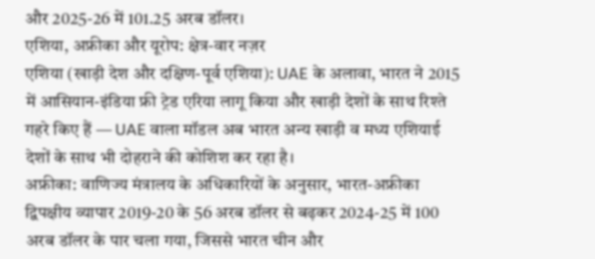और 2025-26 में 101.25 अरब डॉलर।
एशिया, अफ्रीका और यूरोप: क्षेत्र-वार नज़र
एशिया (खाड़ी देश और दक्षिण-पूर्व एशिया): UAE के अलावा, भारत ने 2015 में आसियान-इंडिया फ्री ट्रेड एरिया लागू किया और खाड़ी देशों के साथ रिश्ते गहरे किए हैं — UAE वाला मॉडल अब भारत अन्य खाड़ी व मध्य एशियाई देशों के साथ भी दोहराने की कोशिश कर रहा है।
अफ्रीका: वाणिज्य मंत्रालय के अधिकारियों के अनुसार, भारत-अफ्रीका द्विपक्षीय व्यापार 2019-20 के 56 अरब डॉलर से बढ़कर 2024-25 में 100 अरब डॉलर के पार चला गया, जिससे भारत चीन और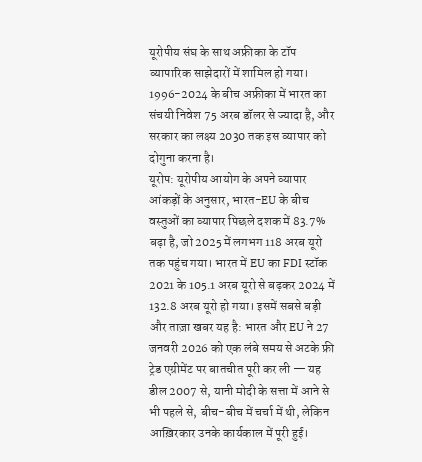यूरोपीय संघ के साथ अफ्रीका के टॉप व्यापारिक साझेदारों में शामिल हो गया। 1996-2024 के बीच अफ्रीका में भारत का संचयी निवेश 75 अरब डॉलर से ज्यादा है, और सरकार का लक्ष्य 2030 तक इस व्यापार को दोगुना करना है।
यूरोप: यूरोपीय आयोग के अपने व्यापार आंकड़ों के अनुसार, भारत-EU के बीच वस्तुओं का व्यापार पिछले दशक में 83.7% बढ़ा है, जो 2025 में लगभग 118 अरब यूरो तक पहुंच गया। भारत में EU का FDI स्टॉक 2021 के 105.1 अरब यूरो से बढ़कर 2024 में 132.8 अरब यूरो हो गया। इसमें सबसे बड़ी और ताज़ा खबर यह है: भारत और EU ने 27 जनवरी 2026 को एक लंबे समय से अटके फ्री ट्रेड एग्रीमेंट पर बातचीत पूरी कर ली — यह डील 2007 से, यानी मोदी के सत्ता में आने से भी पहले से, बीच-बीच में चर्चा में थी, लेकिन आख़िरकार उनके कार्यकाल में पूरी हुई।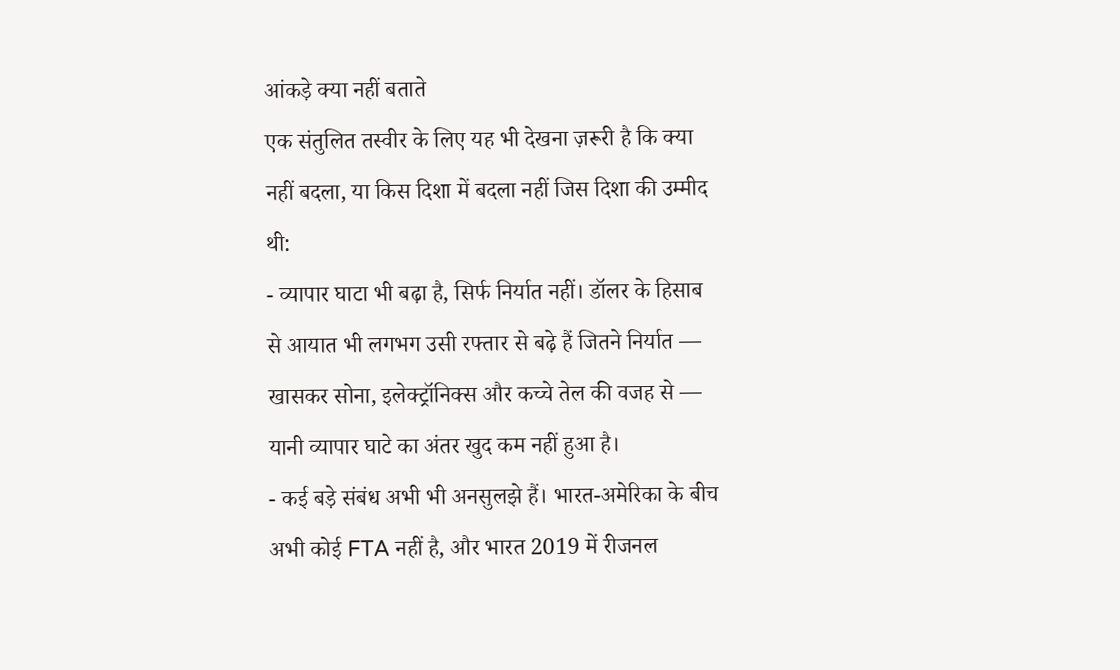आंकड़े क्या नहीं बताते
एक संतुलित तस्वीर के लिए यह भी देखना ज़रूरी है कि क्या नहीं बदला, या किस दिशा में बदला नहीं जिस दिशा की उम्मीद थी:
- व्यापार घाटा भी बढ़ा है, सिर्फ निर्यात नहीं। डॉलर के हिसाब से आयात भी लगभग उसी रफ्तार से बढ़े हैं जितने निर्यात — खासकर सोना, इलेक्ट्रॉनिक्स और कच्चे तेल की वजह से — यानी व्यापार घाटे का अंतर खुद कम नहीं हुआ है।
- कई बड़े संबंध अभी भी अनसुलझे हैं। भारत-अमेरिका के बीच अभी कोई FTA नहीं है, और भारत 2019 में रीजनल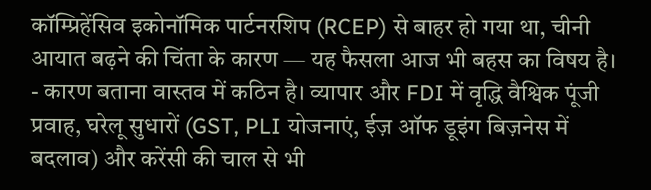कॉम्प्रिहेंसिव इकोनॉमिक पार्टनरशिप (RCEP) से बाहर हो गया था, चीनी आयात बढ़ने की चिंता के कारण — यह फैसला आज भी बहस का विषय है।
- कारण बताना वास्तव में कठिन है। व्यापार और FDI में वृद्धि वैश्विक पूंजी प्रवाह, घरेलू सुधारों (GST, PLI योजनाएं, ईज़ ऑफ डूइंग बिज़नेस में बदलाव) और करेंसी की चाल से भी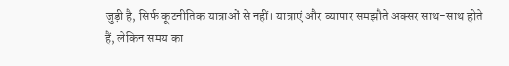जुड़ी है, सिर्फ कूटनीतिक यात्राओं से नहीं। यात्राएं और व्यापार समझौते अक्सर साथ-साथ होते हैं, लेकिन समय का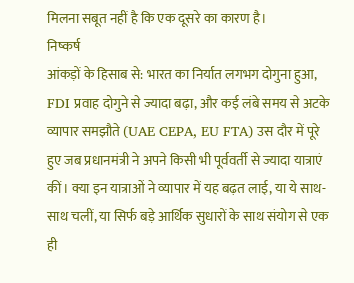मिलना सबूत नहीं है कि एक दूसरे का कारण है।
निष्कर्ष
आंकड़ों के हिसाब से: भारत का निर्यात लगभग दोगुना हुआ, FDI प्रवाह दोगुने से ज्यादा बढ़ा, और कई लंबे समय से अटके व्यापार समझौते (UAE CEPA, EU FTA) उस दौर में पूरे हुए जब प्रधानमंत्री ने अपने किसी भी पूर्ववर्ती से ज्यादा यात्राएं कीं। क्या इन यात्राओं ने व्यापार में यह बढ़त लाई, या ये साथ-साथ चलीं, या सिर्फ बड़े आर्थिक सुधारों के साथ संयोग से एक ही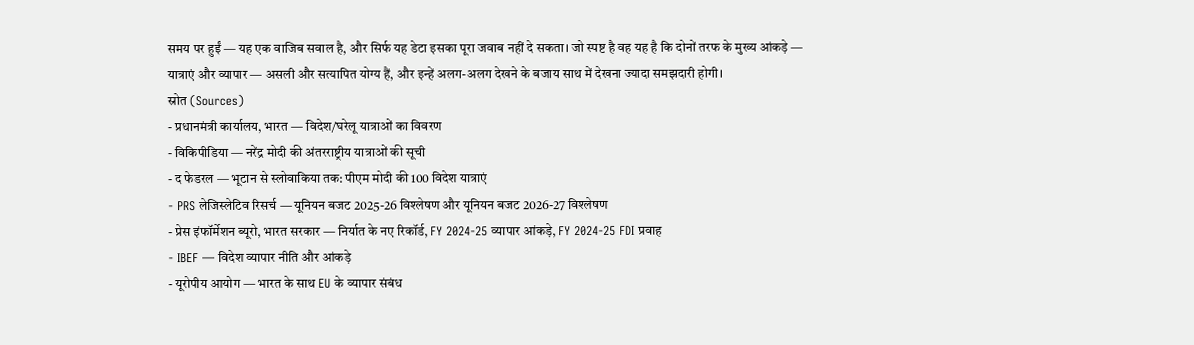समय पर हुईं — यह एक वाजिब सवाल है, और सिर्फ यह डेटा इसका पूरा जवाब नहीं दे सकता। जो स्पष्ट है वह यह है कि दोनों तरफ के मुख्य आंकड़े — यात्राएं और व्यापार — असली और सत्यापित योग्य हैं, और इन्हें अलग-अलग देखने के बजाय साथ में देखना ज्यादा समझदारी होगी।
स्रोत (Sources)
- प्रधानमंत्री कार्यालय, भारत — विदेश/घरेलू यात्राओं का विवरण
- विकिपीडिया — नरेंद्र मोदी की अंतरराष्ट्रीय यात्राओं की सूची
- द फेडरल — भूटान से स्लोवाकिया तक: पीएम मोदी की 100 विदेश यात्राएं
- PRS लेजिस्लेटिव रिसर्च — यूनियन बजट 2025-26 विश्लेषण और यूनियन बजट 2026-27 विश्लेषण
- प्रेस इंफॉर्मेशन ब्यूरो, भारत सरकार — निर्यात के नए रिकॉर्ड, FY 2024-25 व्यापार आंकड़े, FY 2024-25 FDI प्रवाह
- IBEF — विदेश व्यापार नीति और आंकड़े
- यूरोपीय आयोग — भारत के साथ EU के व्यापार संबंध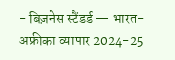- बिज़नेस स्टैंडर्ड — भारत-अफ्रीका व्यापार 2024-25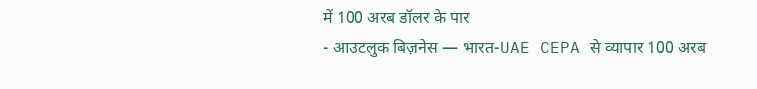में 100 अरब डॉलर के पार
- आउटलुक बिज़नेस — भारत-UAE CEPA से व्यापार 100 अरब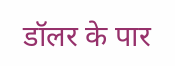डॉलर के पार